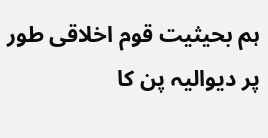ہم بحیثیت قوم اخلاقی طور پر دیوالیہ پن کا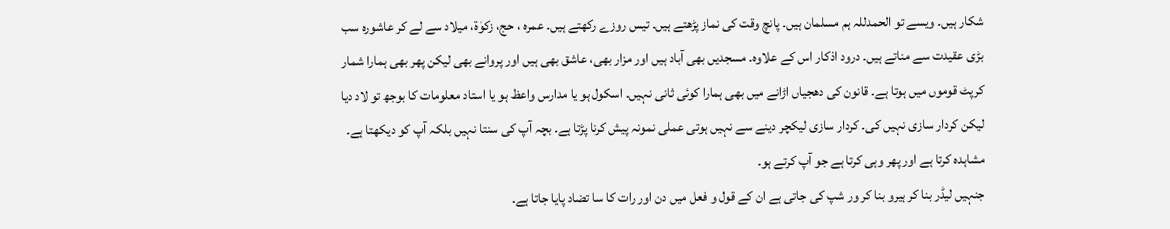شکار ہیں۔ ویسے تو الحمدللہ ہم مسلمان ہیں۔ پانچ وقت کی نماز پڑھتے ہیں۔ تیس روزے رکھتے ہیں۔ عمرہ ، حج، زکوٰة، میلاد سے لے کر عاشورہ سب بڑی عقیدت سے مناتے ہیں۔ درود اذکار اس کے علاوہ۔ مسجدیں بھی آباد ہیں اور مزار بھی، عاشق بھی ہیں اور پروانے بھی لیکن پھر بھی ہمارا شمار کرپٹ قوموں میں ہوتا ہے۔ قانون کی دھجیاں اڑانے میں بھی ہمارا کوئی ثانی نہیں۔ اسکول ہو یا مدارس واعظ ہو یا استاد معلومات کا بوجھ تو لاد دیا لیکن کردار سازی نہیں کی۔ کردار سازی لیکچر دینے سے نہیں ہوتی عملی نمونہ پیش کرنا پڑتا ہے۔ بچہ آپ کی سنتا نہیں بلکہ آپ کو دیکھتا ہے۔ مشاہدہ کرتا ہے اور پھر وہی کرتا ہے جو آپ کرتے ہو۔
جنہیں لیڈر بنا کر ہیرو بنا کر ور شپ کی جاتی ہے ان کے قول و فعل میں دن اور رات کا سا تضاد پایا جاتا ہے۔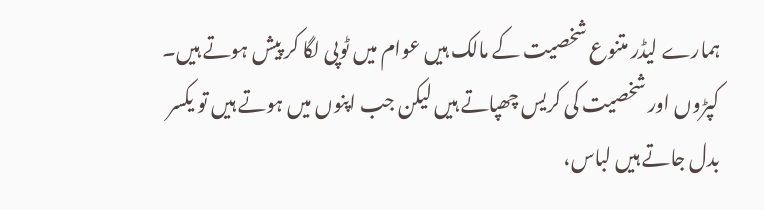ہمارے لیڈر متنوع شخصیت کے مالک ہیں عوام میں ٹوپی لگا کر پیش ہوتے ہیں۔ کپڑوں اور شخصیت کی کریس چھپاتے ہیں لیکن جب اپنوں میں ہوتے ہیں تو یکسر بدل جاتے ہیں لباس،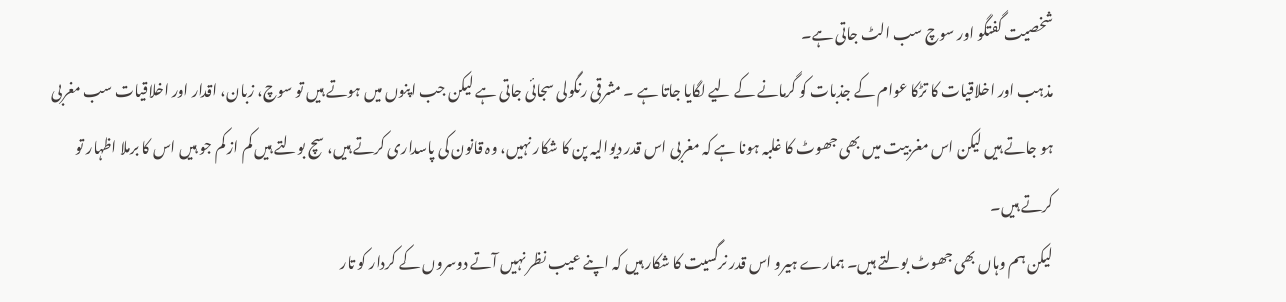شخصیت گفتگو اور سوچ سب الٹ جاتی ہے۔
مذہب اور اخلاقیات کا تڑکا عوام کے جذبات کو گرمانے کے لیے لگایا جاتا ہے ۔ مشرقی رنگولی سجائی جاتی ہے لیکن جب اپنوں میں ہوتے ہیں تو سوچ، زبان، اقدار اور اخلاقیات سب مغربی ہو جاتے ہیں لیکن اس مغربیت میں بھی جھوٹ کا غلبہ ہونا ہے کہ مغربی اس قدر دیوالیہ پن کا شکار نہیں، وہ قانون کی پاسداری کرتے ہیں، سچ بولتے ہیں کم از کم جو ہیں اس کا برملا اظہار تو کرتے ہیں۔
لیکن ہم وہاں بھی جھوٹ بولتے ہیں۔ ہمارے ہیرو اس قدر نرگسیت کا شکار ہیں کہ اپنے عیب نظر نہیں آتے دوسروں کے کردار کو تار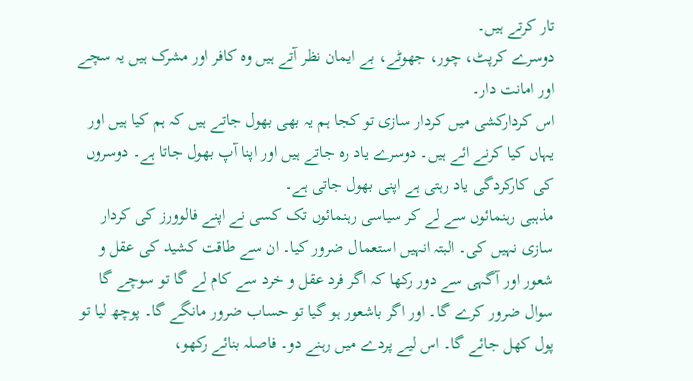تار کرتے ہیں۔
دوسرے کرپٹ، چور، جھوٹے، بے ایمان نظر آتے ہیں وہ کافر اور مشرک ہیں یہ سچے اور امانت دار۔
اس کردارکشی میں کردار سازی تو کجا ہم یہ بھی بھول جاتے ہیں کہ ہم کیا ہیں اور یہاں کیا کرنے ائے ہیں۔ دوسرے یاد رہ جاتے ہیں اور اپنا آپ بھول جاتا ہے۔ دوسروں کی کارکردگی یاد رہتی ہے اپنی بھول جاتی ہے۔
مذہبی رہنمائوں سے لے کر سیاسی رہنمائوں تک کسی نے اپنے فالوورز کی کردار سازی نہیں کی۔ البتہ انہیں استعمال ضرور کیا۔ ان سے طاقت کشید کی عقل و شعور اور آگہی سے دور رکھا کہ اگر فرد عقل و خرد سے کام لے گا تو سوچے گا سوال ضرور کرے گا۔ اور اگر باشعور ہو گیا تو حساب ضرور مانگے گا۔ پوچھ لیا تو پول کھل جائے گا۔ اس لیے پردے میں رہنے دو۔ فاصلہ بنائے رکھو،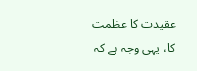عقیدت کا عظمت کا، یہی وجہ ہے کہ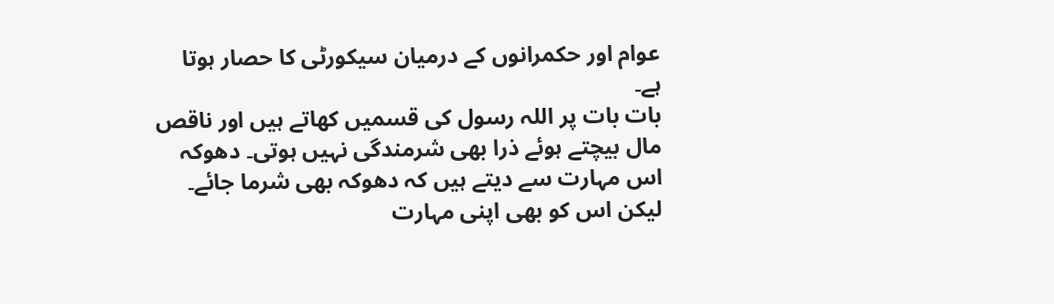عوام اور حکمرانوں کے درمیان سیکورٹی کا حصار ہوتا ہے۔
بات بات پر اللہ رسول کی قسمیں کھاتے ہیں اور ناقص مال بیچتے ہوئے ذرا بھی شرمندگی نہیں ہوتی۔ دھوکہ اس مہارت سے دیتے ہیں کہ دھوکہ بھی شرما جائے۔ لیکن اس کو بھی اپنی مہارت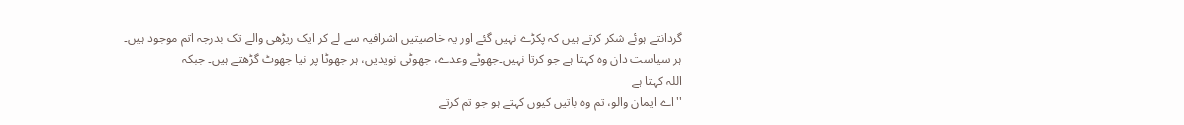گردانتے ہوئے شکر کرتے ہیں کہ پکڑے نہیں گئے اور یہ خاصیتیں اشرافیہ سے لے کر ایک ریڑھی والے تک بدرجہ اتم موجود ہیں۔
ہر سیاست دان وہ کہتا ہے جو کرتا نہیں۔جھوٹے وعدے، جھوٹی نویدیں، ہر جھوٹا پر نیا جھوٹ گڑھتے ہیں۔ جبکہ
اللہ کہتا ہے
''اے ایمان والو، تم وہ باتیں کیوں کہتے ہو جو تم کرتے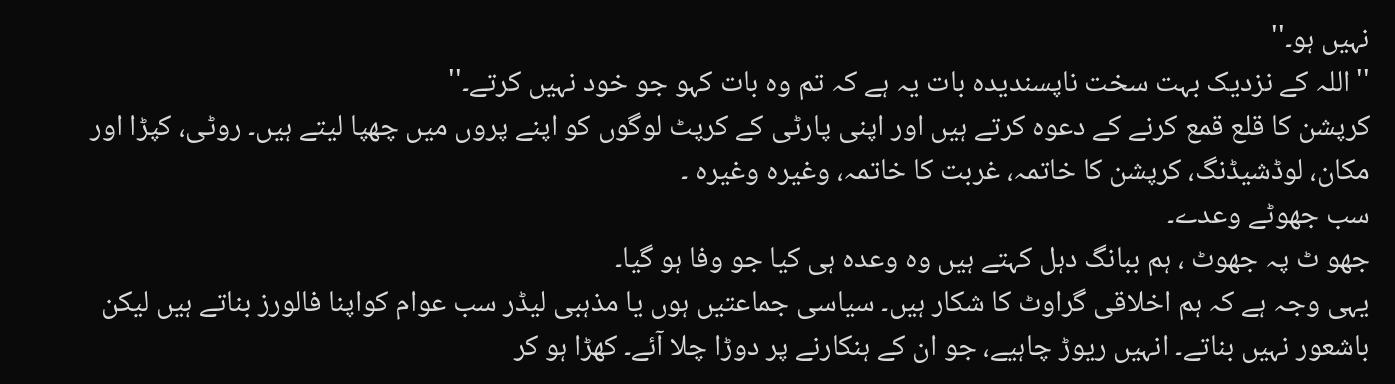نہیں ہو۔''
''اللہ کے نزدیک بہت سخت ناپسندیدہ بات یہ ہے کہ تم وہ بات کہو جو خود نہیں کرتے۔''
کرپشن کا قلع قمع کرنے کے دعوہ کرتے ہیں اور اپنی پارٹی کے کرپٹ لوگوں کو اپنے پروں میں چھپا لیتے ہیں۔ روٹی، کپڑا اور مکان، لوڈشیڈنگ، کرپشن کا خاتمہ، غربت کا خاتمہ، وغیرہ وغیرہ ۔
سب جھوٹے وعدے۔
جھو ٹ پہ جھوٹ ، ہم ببانگ دہل کہتے ہیں وہ وعدہ ہی کیا جو وفا ہو گیا۔
یہی وجہ ہے کہ ہم اخلاقی گراوٹ کا شکار ہیں۔ سیاسی جماعتیں ہوں یا مذہبی لیڈر سب عوام کواپنا فالورز بناتے ہیں لیکن باشعور نہیں بناتے۔ انہیں ریوڑ چاہیے، جو ان کے ہنکارنے پر دوڑا چلا آئے۔ کھڑا ہو کر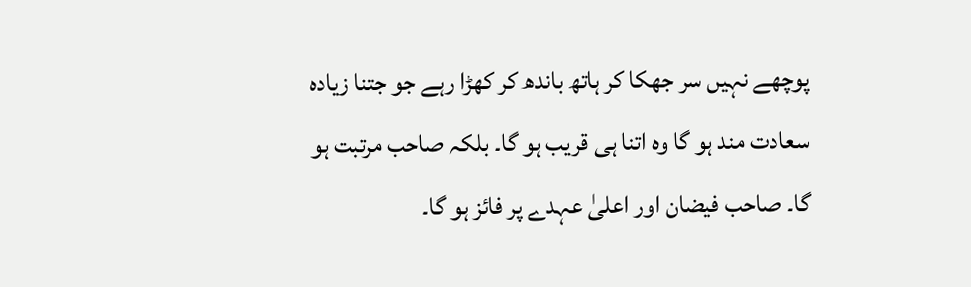پوچھے نہیں سر جھکا کر ہاتھ باندھ کر کھڑا رہے جو جتنا زیادہ سعادت مند ہو گا وہ اتنا ہی قریب ہو گا۔ بلکہ صاحب مرتبت ہو گا۔ صاحب فیضان اور اعلیٰ عہدے پر فائز ہو گا۔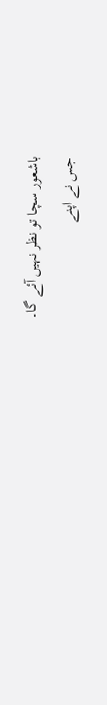باشعور سچا تو نظر نہیں آئے گا۔
جس نے اپنے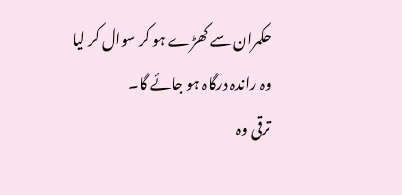حکمران سے کھڑے ہو کر سوال کر لیا وہ راندہ درگاہ ہو جائے گا۔
ترقی وہ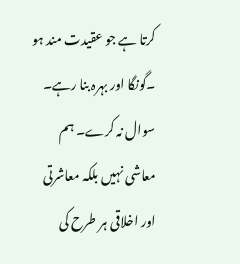کرتا ہے جو عقیدت مند ہو ۔گونگا اور بہرہ بنا رہے۔ سوال نہ کرے۔ ہم معاشی نہیں بلکہ معاشرتی اور اخلاقی ہر طرح کی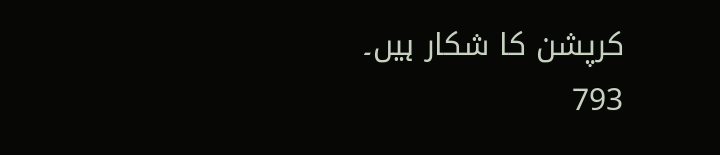کرپشن کا شکار ہیں۔
793